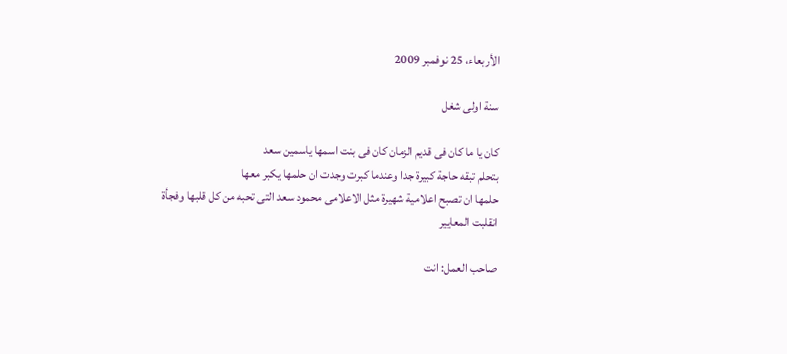الأربعاء، 25 نوفمبر 2009

سنة اولى شغل

كان يا ما كان فى قديم الزمان كان فى بنت اسمها ياسمين سعد
بتحلم تبقه حاجة كبيرة جدا وعندما كبرت وجدت ان حلمها يكبر معها
حلمها ان تصبح اعلامية شهيرة مثل الاعلامى محمود سعد التى تحبه من كل قلبها وفجأة انقلبت المعايير

صاحب العمل: انت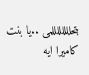بتحللللللللمى ..يا بنت كاميرا ايه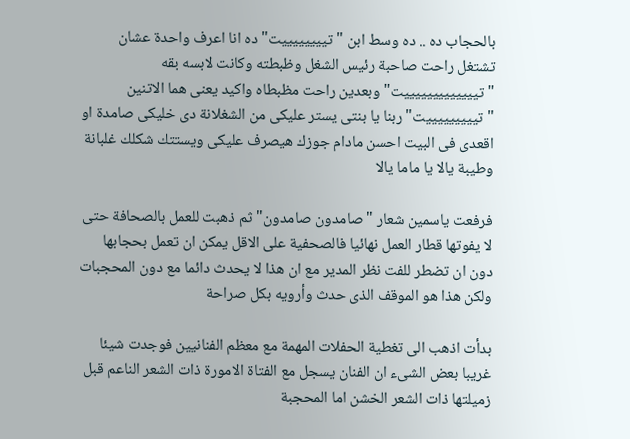بالحجاب ده .. ده وسط ابن "تييييييييت" ده انا اعرف واحدة عشان تشتغل راحت صاحبة رئيس الشغل وظبطته وكانت لابسه بقه "تيييييييييييييت" وبعدين راحت مظبطاه واكيد يعنى هما الاتنين "تيييييييييت" ربنا يا بنتى يستر عليكى من الشغلانة دى خليكى صامدة او اقعدى فى البيت احسن مادام جوزك هيصرف عليكى ويستتك شكلك غلبانة وطيبة يالا يا ماما يالا

فرفعت ياسمين شعار "صامدون صامدون" ثم ذهبت للعمل بالصحافة حتى لا يفوتها قطار العمل نهائيا فالصحفية على الاقل يمكن ان تعمل بحجابها دون ان تضطر للفت نظر المدير مع ان هذا لا يحدث دائما مع دون المحجبات ولكن هذا هو الموقف الذى حدث وأرويه بكل صراحة

بدأت اذهب الى تغطية الحفلات المهمة مع معظم الفنانيين فوجدت شيئا غريبا بعض الشىء ان الفنان يسجل مع الفتاة الامورة ذات الشعر الناعم قبل زميلتها ذات الشعر الخشن اما المحجبة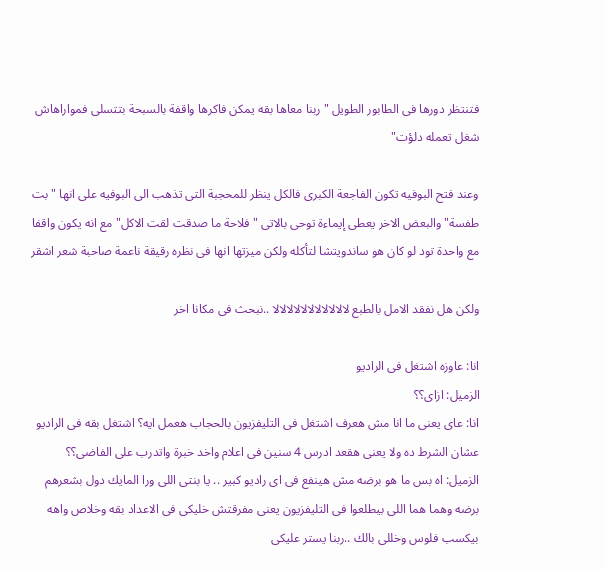فتنتظر دورها فى الطابور الطويل "ربنا معاها بقه يمكن فاكرها واقفة بالسبحة بتتسلى فمواراهاش شغل تعمله دلؤت"

وعند فتح البوفيه تكون الفاجعة الكبرى فالكل ينظر للمحجبة التى تذهب الى البوفيه على انها "بت طفسة" والبعض الاخر يعطى إيماءة توحى بالاتى "فلاحة ما صدقت لقت الاكل" مع انه يكون واقفا مع واحدة تود لو كان هو ساندويتشا لتأكله ولكن ميزتها انها فى نظره رقيقة ناعمة صاحبة شعر اشقر

ولكن هل نفقد الامل بالطبع لالالالالالالالالالالا ..نبحث فى مكانا اخر

انا: عاوزه اشتغل فى الراديو
الزميل: ازاى؟؟
انا: عاى يعنى ما انا مش هعرف اشتغل فى التليفزيون بالحجاب هعمل ايه؟ اشتغل بقه فى الراديو عشان الشرط ده ولا يعنى هقعد ادرس 4 سنين فى اعلام واخد خبرة واتدرب على الفاضى؟؟
الزميل: اه بس ما هو برضه مش هينفع فى اى راديو كبير .. يا بنتى اللى ورا المايك دول بشعرهم برضه وهما هما اللى بيطلعوا فى التليفزيون يعنى مفرقتش خليكى فى الاعداد بقه وخلاص واهه بيكسب فلوس وخللى بالك ..ربنا يستر عليكى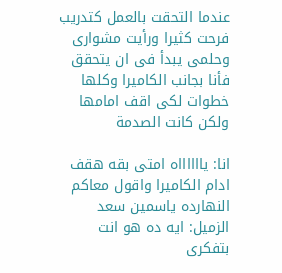عندما التحقت بالعمل كتدريب فرحت كثيرا ورأيت مشوارى وحلمى يبدأ فى ان يتحقق فأنا بجانب الكاميرا وكلها خطوات لكى اقف امامها ولكن كانت الصدمة

انا: يااااااه امتى بقه هقف ادام الكاميرا واقول معاكم النهارده ياسمين سعد
الزميل: ايه ده هو انت بتفكرى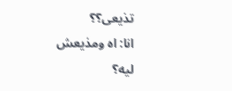تذيعى؟؟
انا: اه ومذيعش ليه؟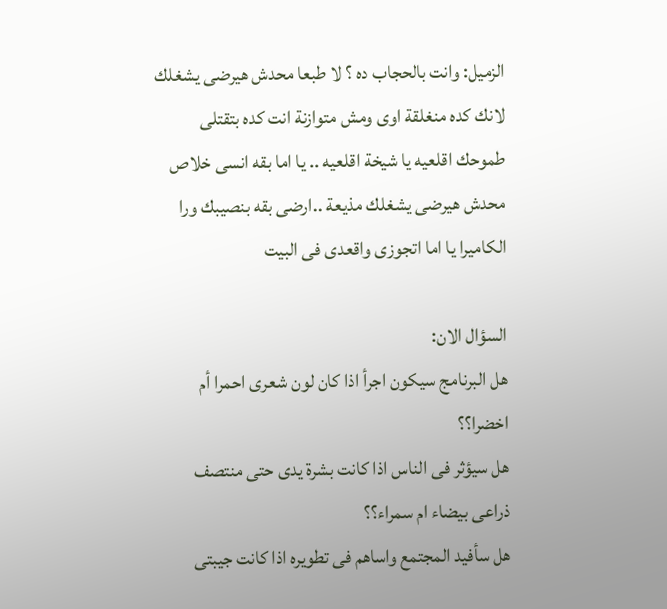الزميل: وانت بالحجاب ده ؟ لا طبعا محدش هيرضى يشغلك لانك كده منغلقة اوى ومش متوازنة انت كده بتقتلى طموحك اقلعيه يا شيخة اقلعيه .. يا اما بقه انسى خلاص محدش هيرضى يشغلك مذيعة ..ارضى بقه بنصيبك ورا الكاميرا يا اما اتجوزى واقعدى فى البيت

السؤال الان:
هل البرنامج سيكون اجرأ اذا كان لون شعرى احمرا أم اخضرا؟؟
هل سيؤثر فى الناس اذا كانت بشرة يدى حتى منتصف ذراعى بيضاء ام سمراء؟؟
هل سأفيد المجتمع واساهم فى تطويره اذا كانت جيبتى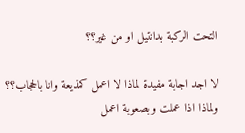التحت الركبة بدانتيل او من غير؟؟

لا اجد اجابة مفيدة لماذا لا اعمل كمذيعة وانا بالحجاب؟؟ ولماذا اذا عملت وبصعوبة اعمل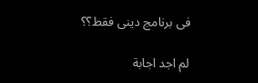فى برنامج دينى فقط؟؟

لم اجد اجابة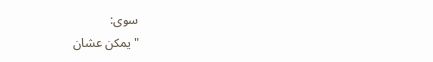سوى:
"يمكن عشان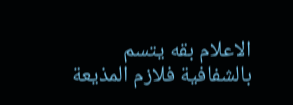الاعلام بقه يتسم بالشفافية فلازم المذيعة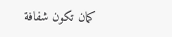كمان تكون شفافة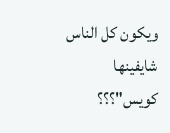ويكون كل الناس شايفينها كويس"؟؟؟